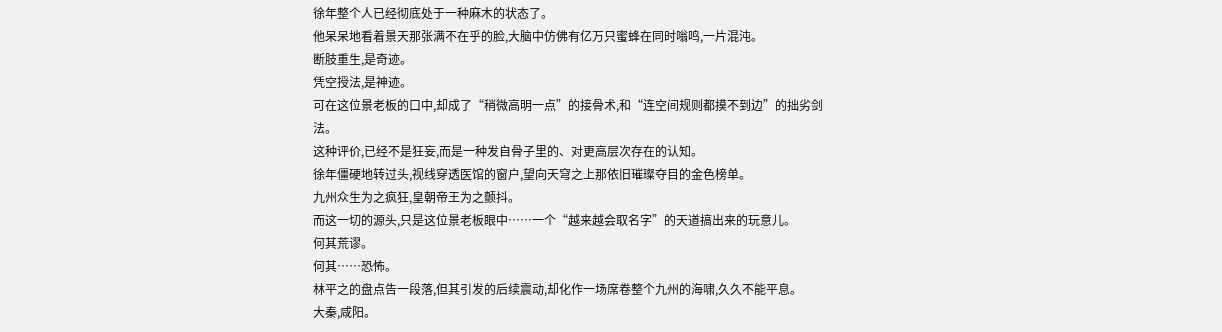徐年整个人已经彻底处于一种麻木的状态了。
他呆呆地看着景天那张满不在乎的脸,大脑中仿佛有亿万只蜜蜂在同时嗡鸣,一片混沌。
断肢重生,是奇迹。
凭空授法,是神迹。
可在这位景老板的口中,却成了“稍微高明一点”的接骨术,和“连空间规则都摸不到边”的拙劣剑法。
这种评价,已经不是狂妄,而是一种发自骨子里的、对更高层次存在的认知。
徐年僵硬地转过头,视线穿透医馆的窗户,望向天穹之上那依旧璀璨夺目的金色榜单。
九州众生为之疯狂,皇朝帝王为之颤抖。
而这一切的源头,只是这位景老板眼中……一个“越来越会取名字”的天道搞出来的玩意儿。
何其荒谬。
何其……恐怖。
林平之的盘点告一段落,但其引发的后续震动,却化作一场席卷整个九州的海啸,久久不能平息。
大秦,咸阳。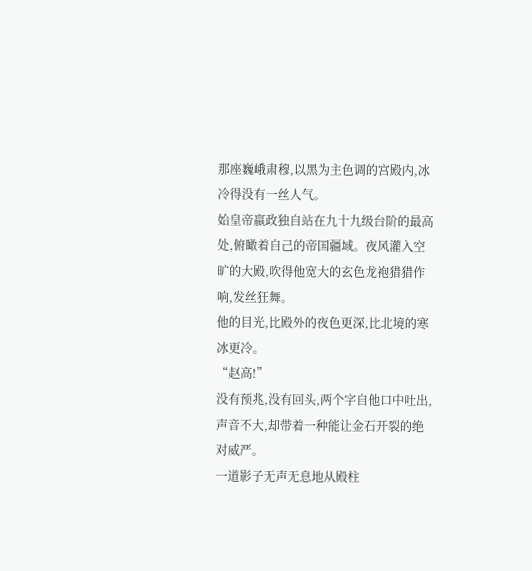那座巍峨肃穆,以黑为主色调的宫殿内,冰冷得没有一丝人气。
始皇帝嬴政独自站在九十九级台阶的最高处,俯瞰着自己的帝国疆域。夜风灌入空旷的大殿,吹得他宽大的玄色龙袍猎猎作响,发丝狂舞。
他的目光,比殿外的夜色更深,比北境的寒冰更冷。
“赵高!”
没有预兆,没有回头,两个字自他口中吐出,声音不大,却带着一种能让金石开裂的绝对威严。
一道影子无声无息地从殿柱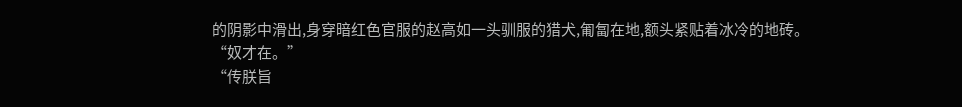的阴影中滑出,身穿暗红色官服的赵高如一头驯服的猎犬,匍匐在地,额头紧贴着冰冷的地砖。
“奴才在。”
“传朕旨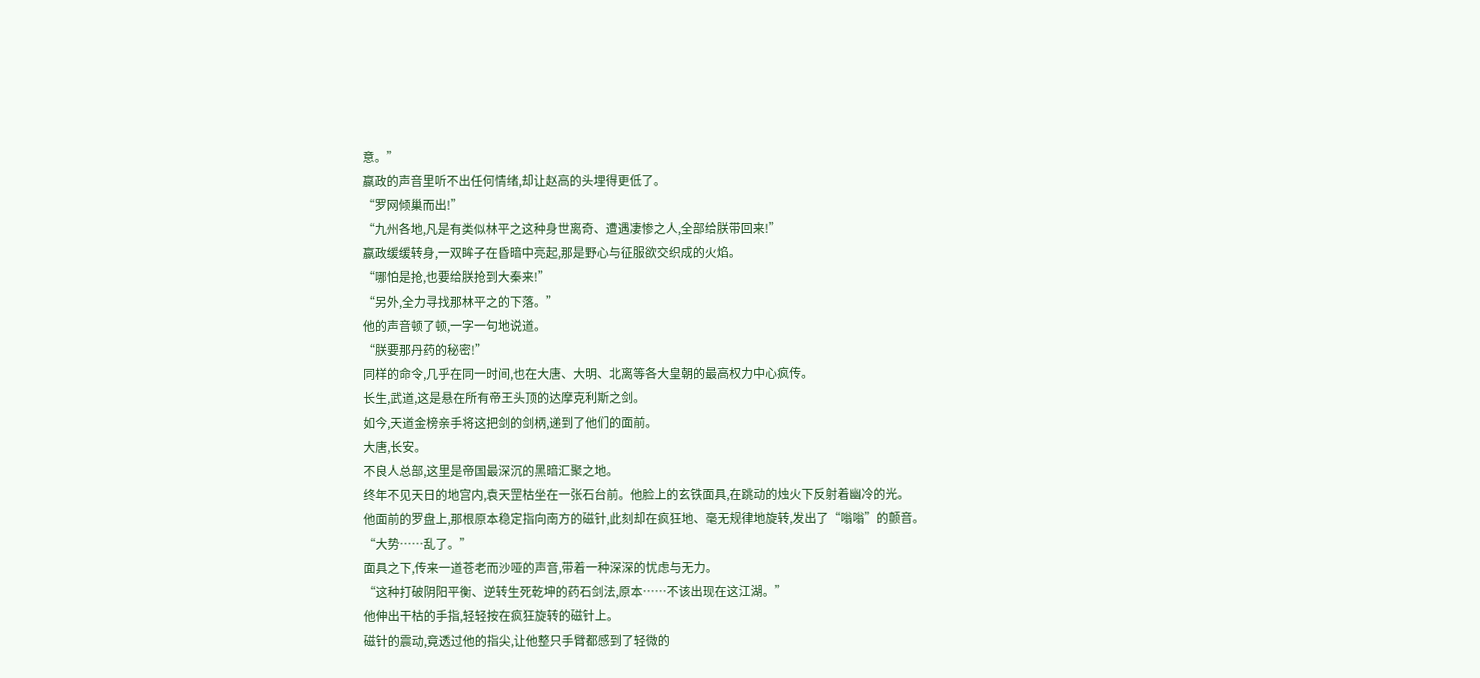意。”
嬴政的声音里听不出任何情绪,却让赵高的头埋得更低了。
“罗网倾巢而出!”
“九州各地,凡是有类似林平之这种身世离奇、遭遇凄惨之人,全部给朕带回来!”
嬴政缓缓转身,一双眸子在昏暗中亮起,那是野心与征服欲交织成的火焰。
“哪怕是抢,也要给朕抢到大秦来!”
“另外,全力寻找那林平之的下落。”
他的声音顿了顿,一字一句地说道。
“朕要那丹药的秘密!”
同样的命令,几乎在同一时间,也在大唐、大明、北离等各大皇朝的最高权力中心疯传。
长生,武道,这是悬在所有帝王头顶的达摩克利斯之剑。
如今,天道金榜亲手将这把剑的剑柄,递到了他们的面前。
大唐,长安。
不良人总部,这里是帝国最深沉的黑暗汇聚之地。
终年不见天日的地宫内,袁天罡枯坐在一张石台前。他脸上的玄铁面具,在跳动的烛火下反射着幽冷的光。
他面前的罗盘上,那根原本稳定指向南方的磁针,此刻却在疯狂地、毫无规律地旋转,发出了“嗡嗡”的颤音。
“大势……乱了。”
面具之下,传来一道苍老而沙哑的声音,带着一种深深的忧虑与无力。
“这种打破阴阳平衡、逆转生死乾坤的药石剑法,原本……不该出现在这江湖。”
他伸出干枯的手指,轻轻按在疯狂旋转的磁针上。
磁针的震动,竟透过他的指尖,让他整只手臂都感到了轻微的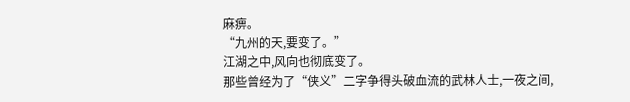麻痹。
“九州的天,要变了。”
江湖之中,风向也彻底变了。
那些曾经为了“侠义”二字争得头破血流的武林人士,一夜之间,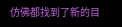仿佛都找到了新的目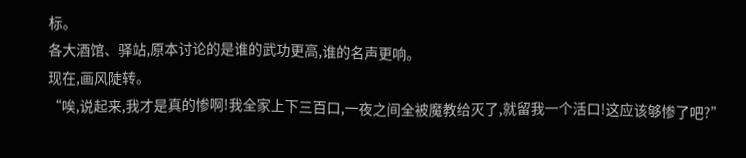标。
各大酒馆、驿站,原本讨论的是谁的武功更高,谁的名声更响。
现在,画风陡转。
“唉,说起来,我才是真的惨啊!我全家上下三百口,一夜之间全被魔教给灭了,就留我一个活口!这应该够惨了吧?”